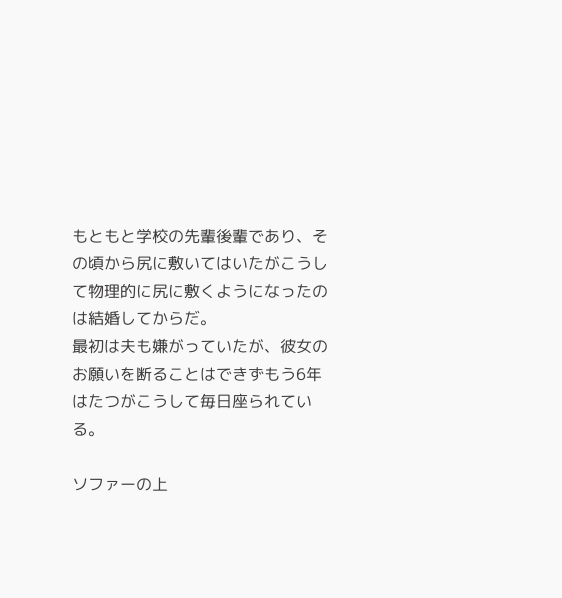もともと学校の先輩後輩であり、その頃から尻に敷いてはいたがこうして物理的に尻に敷くようになったのは結婚してからだ。
最初は夫も嫌がっていたが、彼女のお願いを断ることはできずもう6年はたつがこうして毎日座られている。

ソファーの上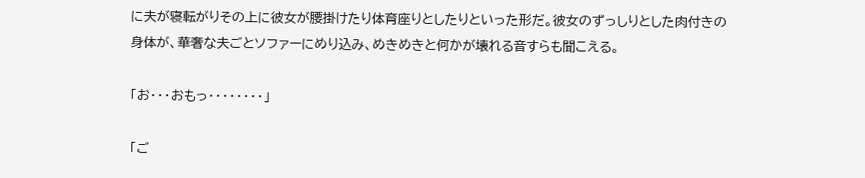に夫が寝転がりその上に彼女が腰掛けたり体育座りとしたりといった形だ。彼女のずっしりとした肉付きの
身体が、華奢な夫ごとソファーにめり込み、めきめきと何かが壊れる音すらも聞こえる。

「お・・・おもっ・・・・・・・・」

「ご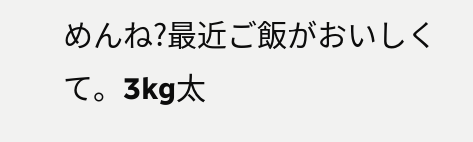めんね?最近ご飯がおいしくて。3kg太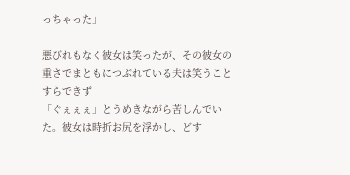っちゃった」

悪びれもなく彼女は笑ったが、その彼女の重さでまともにつぶれている夫は笑うことすらできず
「ぐぇぇぇ」とうめきながら苦しんでいた。彼女は時折お尻を浮かし、どす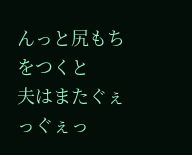んっと尻もちをつくと
夫はまたぐぇっぐぇっ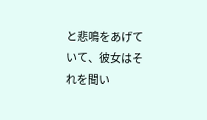と悲鳴をあげていて、彼女はそれを聞い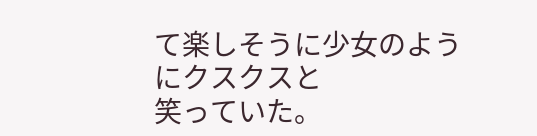て楽しそうに少女のようにクスクスと
笑っていた。